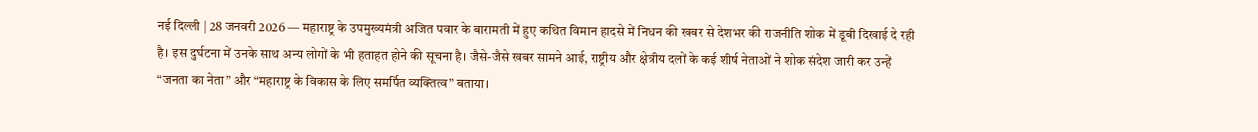नई दिल्ली | 28 जनवरी 2026 — महाराष्ट्र के उपमुख्यमंत्री अजित पवार के बारामती में हुए कथित विमान हादसे में निधन की खबर से देशभर की राजनीति शोक में डूबी दिखाई दे रही है। इस दुर्घटना में उनके साथ अन्य लोगों के भी हताहत होने की सूचना है। जैसे-जैसे खबर सामने आई, राष्ट्रीय और क्षेत्रीय दलों के कई शीर्ष नेताओं ने शोक संदेश जारी कर उन्हें “जनता का नेता” और “महाराष्ट्र के विकास के लिए समर्पित व्यक्तित्व” बताया।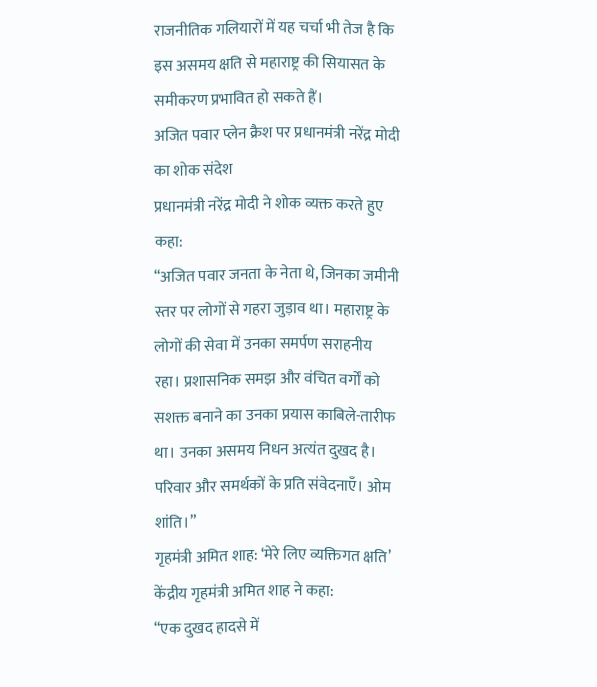राजनीतिक गलियारों में यह चर्चा भी तेज है कि इस असमय क्षति से महाराष्ट्र की सियासत के समीकरण प्रभावित हो सकते हैं।
अजित पवार प्लेन क्रैश पर प्रधानमंत्री नरेंद्र मोदी का शोक संदेश
प्रधानमंत्री नरेंद्र मोदी ने शोक व्यक्त करते हुए कहा:
“अजित पवार जनता के नेता थे, जिनका जमीनी स्तर पर लोगों से गहरा जुड़ाव था। महाराष्ट्र के लोगों की सेवा में उनका समर्पण सराहनीय रहा। प्रशासनिक समझ और वंचित वर्गों को सशक्त बनाने का उनका प्रयास काबिले-तारीफ था। उनका असमय निधन अत्यंत दुखद है। परिवार और समर्थकों के प्रति संवेदनाएँ। ओम शांति।”
गृहमंत्री अमित शाह: ‘मेरे लिए व्यक्तिगत क्षति’
केंद्रीय गृहमंत्री अमित शाह ने कहा:
“एक दुखद हादसे में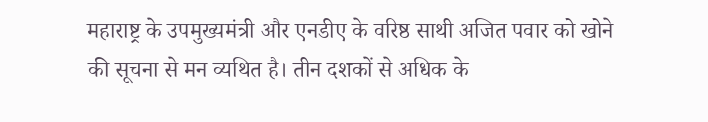महाराष्ट्र के उपमुख्यमंत्री और एनडीए के वरिष्ठ साथी अजित पवार को खोने की सूचना से मन व्यथित है। तीन दशकों से अधिक के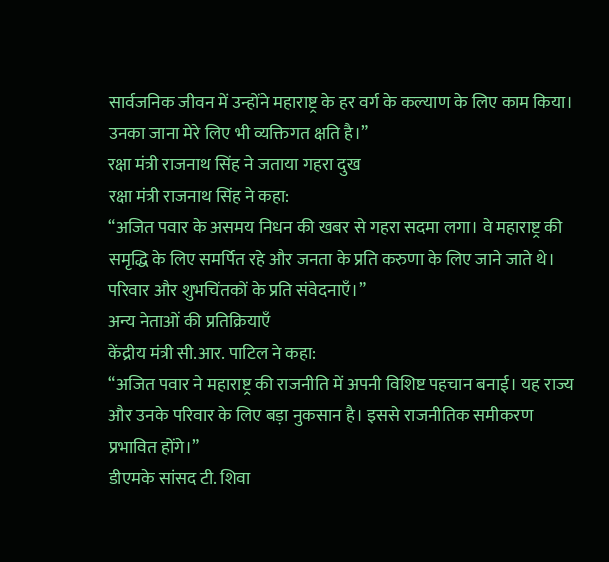सार्वजनिक जीवन में उन्होंने महाराष्ट्र के हर वर्ग के कल्याण के लिए काम किया। उनका जाना मेरे लिए भी व्यक्तिगत क्षति है।”
रक्षा मंत्री राजनाथ सिंह ने जताया गहरा दुख
रक्षा मंत्री राजनाथ सिंह ने कहा:
“अजित पवार के असमय निधन की खबर से गहरा सदमा लगा। वे महाराष्ट्र की समृद्धि के लिए समर्पित रहे और जनता के प्रति करुणा के लिए जाने जाते थे। परिवार और शुभचिंतकों के प्रति संवेदनाएँ।”
अन्य नेताओं की प्रतिक्रियाएँ
केंद्रीय मंत्री सी.आर. पाटिल ने कहा:
“अजित पवार ने महाराष्ट्र की राजनीति में अपनी विशिष्ट पहचान बनाई। यह राज्य और उनके परिवार के लिए बड़ा नुकसान है। इससे राजनीतिक समीकरण प्रभावित होंगे।”
डीएमके सांसद टी. शिवा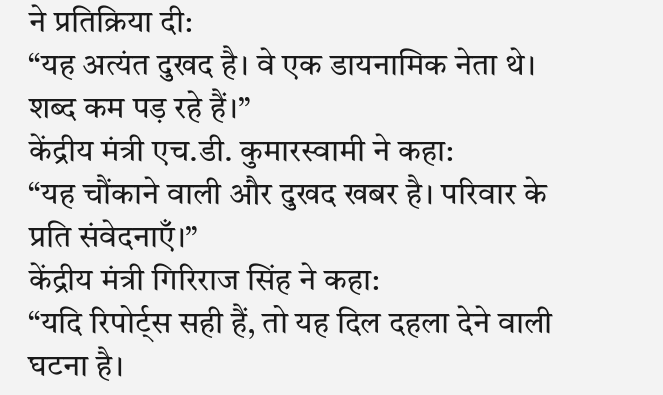ने प्रतिक्रिया दी:
“यह अत्यंत दुखद है। वे एक डायनामिक नेता थे। शब्द कम पड़ रहे हैं।”
केंद्रीय मंत्री एच.डी. कुमारस्वामी ने कहा:
“यह चौंकाने वाली और दुखद खबर है। परिवार के प्रति संवेदनाएँ।”
केंद्रीय मंत्री गिरिराज सिंह ने कहा:
“यदि रिपोर्ट्स सही हैं, तो यह दिल दहला देने वाली घटना है।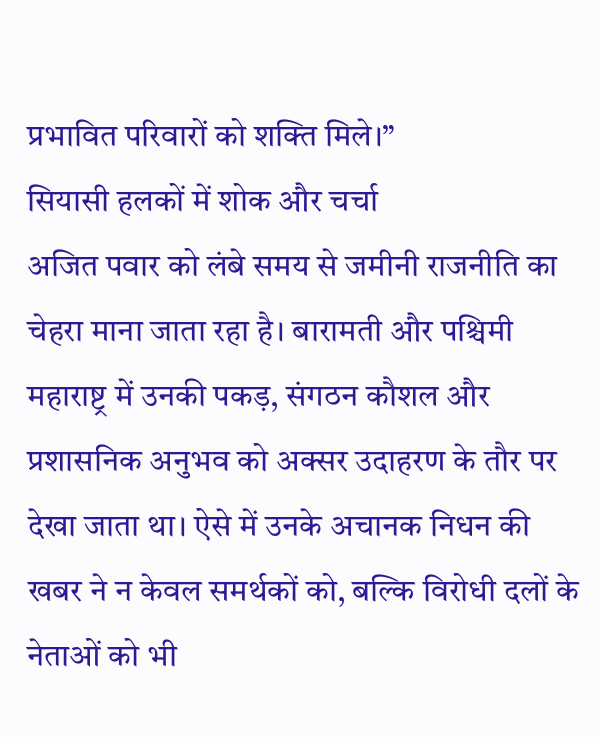प्रभावित परिवारों को शक्ति मिले।”
सियासी हलकों में शोक और चर्चा
अजित पवार को लंबे समय से जमीनी राजनीति का चेहरा माना जाता रहा है। बारामती और पश्चिमी महाराष्ट्र में उनकी पकड़, संगठन कौशल और प्रशासनिक अनुभव को अक्सर उदाहरण के तौर पर देखा जाता था। ऐसे में उनके अचानक निधन की खबर ने न केवल समर्थकों को, बल्कि विरोधी दलों के नेताओं को भी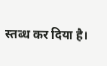स्तब्ध कर दिया है।